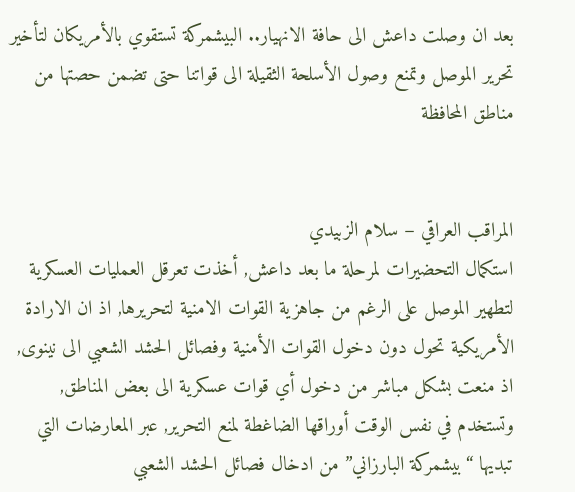بعد ان وصلت داعش الى حافة الانهيار.. البيشمركة تستقوي بالأمريكان لتأخير تحرير الموصل وتمنع وصول الأسلحة الثقيلة الى قواتنا حتى تضمن حصتها من مناطق المحافظة


المراقب العراقي – سلام الزبيدي
استكمال التحضيرات لمرحلة ما بعد داعش, أخذت تعرقل العمليات العسكرية لتطهير الموصل على الرغم من جاهزية القوات الامنية لتحريرها, اذ ان الارادة الأمريكية تحول دون دخول القوات الأمنية وفصائل الحشد الشعبي الى نينوى, اذ منعت بشكل مباشر من دخول أي قوات عسكرية الى بعض المناطق, وتستخدم في نفس الوقت أوراقها الضاغطة لمنع التحرير, عبر المعارضات التي تبديها “بيشمركة البارزاني” من ادخال فصائل الحشد الشعبي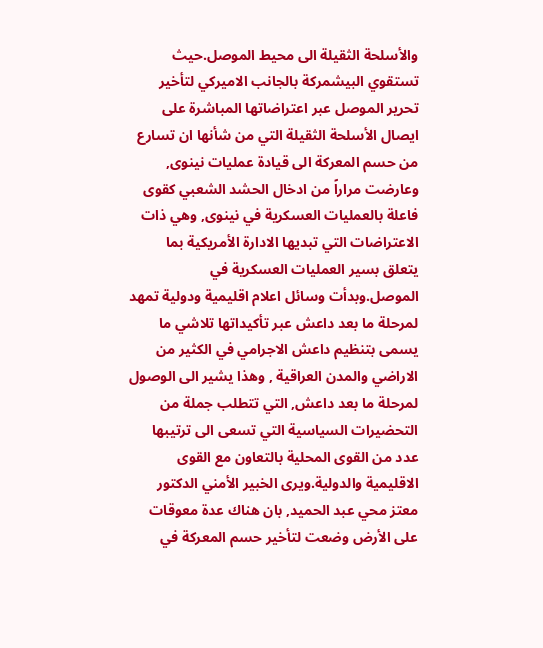والأسلحة الثقيلة الى محيط الموصل.حيث تستقوي البيشمركة بالجانب الاميركي لتأخير تحرير الموصل عبر اعتراضاتها المباشرة على ايصال الأسلحة الثقيلة التي من شأنها ان تسارع من حسم المعركة الى قيادة عمليات نينوى, وعارضت مراراً من ادخال الحشد الشعبي كقوى فاعلة بالعمليات العسكرية في نينوى, وهي ذات الاعتراضات التي تبديها الادارة الأمريكية بما يتعلق بسير العمليات العسكرية في الموصل.وبدأت وسائل اعلام اقليمية ودولية تمهد لمرحلة ما بعد داعش عبر تأكيداتها تلاشي ما يسمى بتنظيم داعش الاجرامي في الكثير من الاراضي والمدن العراقية , وهذا يشير الى الوصول لمرحلة ما بعد داعش, التي تتطلب جملة من التحضيرات السياسية التي تسعى الى ترتيبها عدد من القوى المحلية بالتعاون مع القوى الاقليمية والدولية.ويرى الخبير الأمني الدكتور معتز محي عبد الحميد, بان هناك عدة معوقات على الأرض وضعت لتأخير حسم المعركة في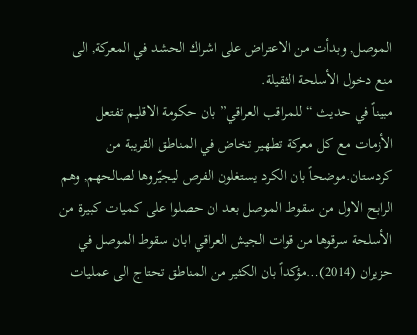الموصل, وبدأت من الاعتراض على اشراك الحشد في المعركة, الى منع دخول الأسلحة الثقيلة.
مبيناً في حديث “للمراقب العراقي” بان حكومة الاقليم تفتعل الأزمات مع كل معركة تطهير تخاض في المناطق القريبة من كردستان.موضحاً بان الكرد يستغلون الفرص ليجيّروها لصالحهم, وهم الرابح الاول من سقوط الموصل بعد ان حصلوا على كميات كبيرة من الأسلحة سرقوها من قوات الجيش العراقي ابان سقوط الموصل في حزيران (2014)…مؤكداً بان الكثير من المناطق تحتاج الى عمليات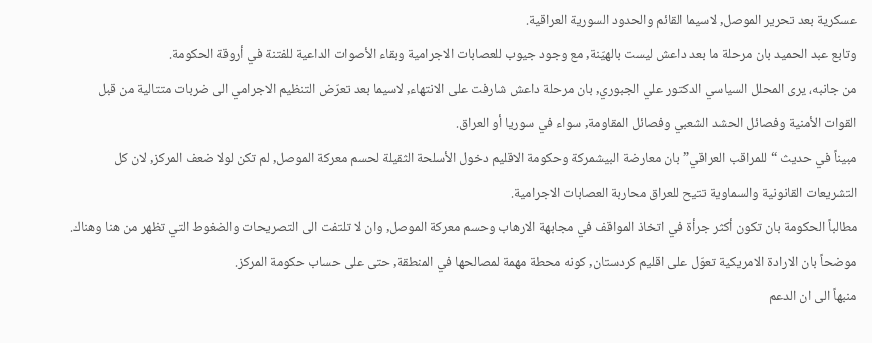عسكرية بعد تحرير الموصل, لاسيما القائم والحدود السورية العراقية.
وتابع عبد الحميد بان مرحلة ما بعد داعش ليست بالهيّنة, مع وجود جيوب للعصابات الاجرامية وبقاء الأصوات الداعية للفتنة في أروقة الحكومة.
من جانبه، يرى المحلل السياسي الدكتور علي الجبوري, بان مرحلة داعش شارفت على الانتهاء, لاسيما بعد تعرّض التنظيم الاجرامي الى ضربات متتالية من قبل القوات الأمنية وفصائل الحشد الشعبي وفصائل المقاومة, سواء في سوريا أو العراق.
مبيناً في حديث “للمراقب العراقي” بان معارضة البيشمركة وحكومة الاقليم دخول الأسلحة الثقيلة لحسم معركة الموصل, لم تكن لولا ضعف المركز, لان كل التشريعات القانونية والسماوية تتيح للعراق محاربة العصابات الاجرامية.
مطالباً الحكومة بان تكون أكثر جرأة في اتخاذ المواقف في مجابهة الارهاب وحسم معركة الموصل, وان لا تلتفت الى التصريحات والضغوط التي تظهر من هنا وهناك.
موضحاً بان الارادة الامريكية تعوّل على اقليم كردستان, كونه محطة مهمة لمصالحها في المنطقة, حتى على حساب حكومة المركز.
منبهاً الى ان الدعم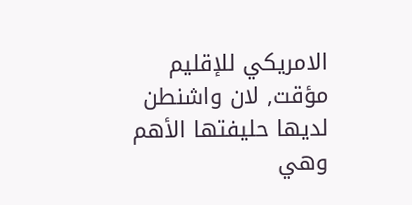الامريكي للإقليم مؤقت, لان واشنطن لديها حليفتها الأهم وهي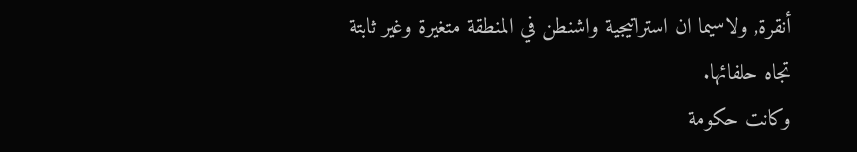أنقرة, ولاسيما ان استراتيجية واشنطن في المنطقة متغيرة وغير ثابتة تجاه حلفائها.
وكانت حكومة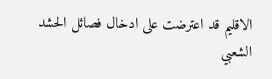الاقليم قد اعترضت على ادخال فصائل الحشد الشعبي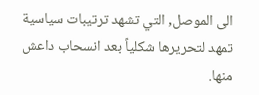الى الموصل, التي تشهد ترتيبات سياسية تمهد لتحريرها شكلياً بعد انسحاب داعش منها.